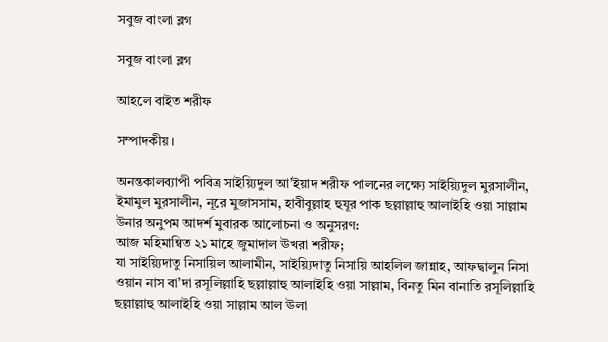সবুজ বাংলা ব্লগ

সবুজ বাংলা ব্লগ

আহলে বাইত শরীফ

সম্পাদকীয়।

অনন্তকালব্যাপী পবিত্র সাইয়্যিদুল আ’ইয়াদ শরীফ পালনের লক্ষ্যে সাইয়্যিদুল মুরসালীন, ইমামুল মুরসালীন, নূরে মুজাসসাম, হাবীবুল্লাহ হুযূর পাক ছল্লাল্লাহু আলাইহি ওয়া সাল্লাম উনার অনুপম আদর্শ মুবারক আলোচনা ও অনুসরণ:
আজ মহিমান্বিত ২১ মাহে জুমাদাল ঊখরা শরীফ;
যা সাইয়্যিদাতু নিসায়িল আলামীন, সাইয়্যিদাতু নিসায়ি আহলিল জান্নাহ, আফদ্বালুন নিসা ওয়ান নাস বা’দা রসূলিল্লাহি ছল্লাল্লাহু আলাইহি ওয়া সাল্লাম, বিনতু মিন বানাতি রসূলিল্লাহি ছল্লাল্লাহু আলাইহি ওয়া সাল্লাম আল ঊলা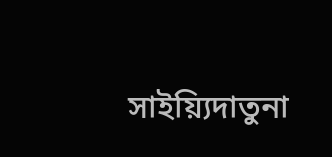সাইয়্যিদাতুনা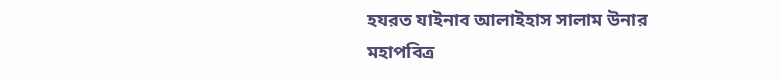হযরত যাইনাব আলাইহাস সালাম উনার
মহাপবিত্র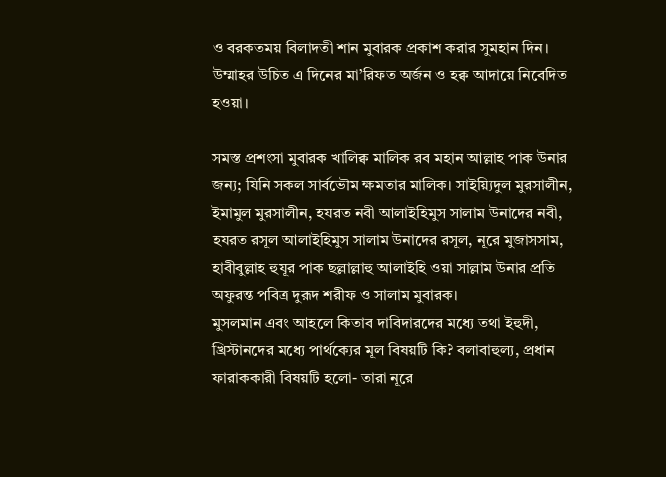ও বরকতময় বিলাদতী শান মুবারক প্রকাশ করার সুমহান দিন।
উম্মাহর উচিত এ দিনের মা’রিফত অর্জন ও হক্ব আদায়ে নিবেদিত হওয়া।

সমস্ত প্রশংসা মুবারক খালিক্ব মালিক রব মহান আল্লাহ পাক উনার জন্য; যিনি সকল সার্বভৌম ক্ষমতার মালিক। সাইয়্যিদুল মুরসালীন, ইমামুল মুরসালীন, হযরত নবী আলাইহিমুস সালাম উনাদের নবী, হযরত রসূল আলাইহিমুস সালাম উনাদের রসূল, নূরে মুজাসসাম, হাবীবুল্লাহ হুযূর পাক ছল্লাল্লাহু আলাইহি ওয়া সাল্লাম উনার প্রতি অফুরন্ত পবিত্র দুরূদ শরীফ ও সালাম মুবারক।
মুসলমান এবং আহলে কিতাব দাবিদারদের মধ্যে তথা ইহুদী, খ্রিস্টানদের মধ্যে পার্থক্যের মূল বিষয়টি কি? বলাবাহুল্য, প্রধান ফারাককারী বিষয়টি হলো- তারা নূরে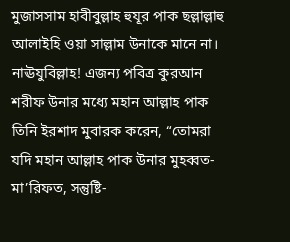মুজাসসাম হাবীবুল্লাহ হুযূর পাক ছল্লাল্লাহু আলাইহি ওয়া সাল্লাম উনাকে মানে না। নাঊযুবিল্লাহ! এজন্য পবিত্র কুরআন শরীফ উনার মধ্যে মহান আল্লাহ পাক তিনি ইরশাদ মুবারক করেন, “তোমরা যদি মহান আল্লাহ পাক উনার মুহব্বত-মা’রিফত, সন্তুষ্টি-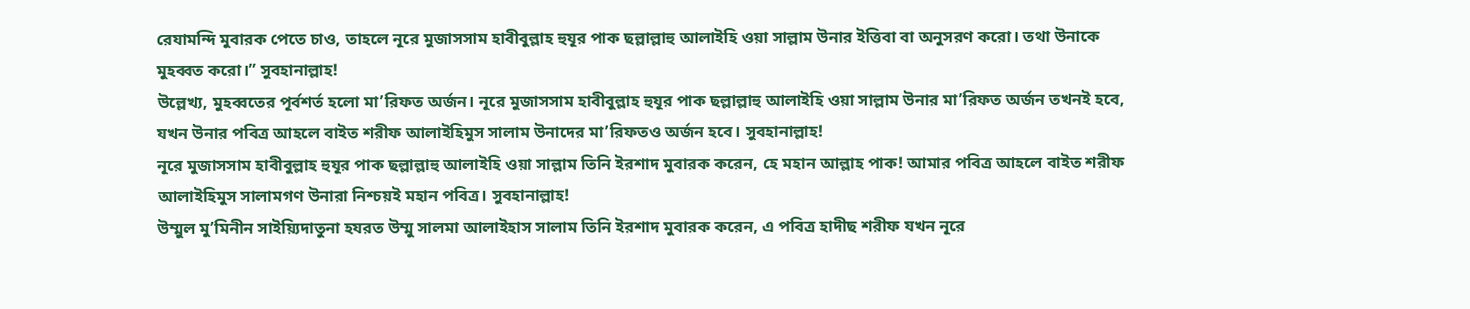রেযামন্দি মুবারক পেতে চাও, তাহলে নূরে মুজাসসাম হাবীবুল্লাহ হুযূর পাক ছল্লাল্লাহু আলাইহি ওয়া সাল্লাম উনার ইত্তিবা বা অনুসরণ করো। তথা উনাকে মুহব্বত করো।” সুবহানাল্লাহ!
উল্লেখ্য, মুহব্বতের পূর্বশর্ত হলো মা’রিফত অর্জন। নূরে মুজাসসাম হাবীবুল্লাহ হুযূর পাক ছল্লাল্লাহু আলাইহি ওয়া সাল্লাম উনার মা’রিফত অর্জন তখনই হবে, যখন উনার পবিত্র আহলে বাইত শরীফ আলাইহিমুস সালাম উনাদের মা’রিফতও অর্জন হবে। সুবহানাল্লাহ!
নূরে মুজাসসাম হাবীবুল্লাহ হুযূর পাক ছল্লাল্লাহু আলাইহি ওয়া সাল্লাম তিনি ইরশাদ মুবারক করেন, হে মহান আল্লাহ পাক! আমার পবিত্র আহলে বাইত শরীফ আলাইহিমুস সালামগণ উনারা নিশ্চয়ই মহান পবিত্র। সুবহানাল্লাহ!
উম্মুল মু’মিনীন সাইয়্যিদাতুনা হযরত উম্মু সালমা আলাইহাস সালাম তিনি ইরশাদ মুবারক করেন, এ পবিত্র হাদীছ শরীফ যখন নূরে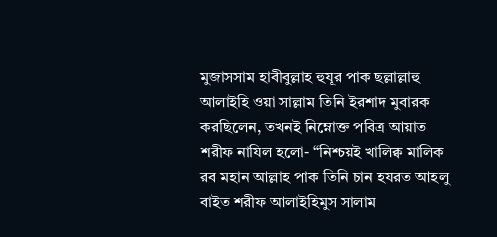মুজাসসাম হাবীবুল্লাহ হুযূর পাক ছল্লাল্লাহু আলাইহি ওয়া সাল্লাম তিনি ইরশাদ মুবারক করছিলেন, তখনই নিম্নোক্ত পবিত্র আয়াত শরীফ নাযিল হলো- “নিশ্চয়ই খালিক্ব মালিক রব মহান আল্লাহ পাক তিনি চান হযরত আহলু বাইত শরীফ আলাইহিমুস সালাম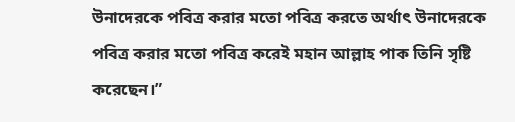উনাদেরকে পবিত্র করার মতো পবিত্র করতে অর্থাৎ উনাদেরকে পবিত্র করার মতো পবিত্র করেই মহান আল্লাহ পাক তিনি সৃষ্টি করেছেন।”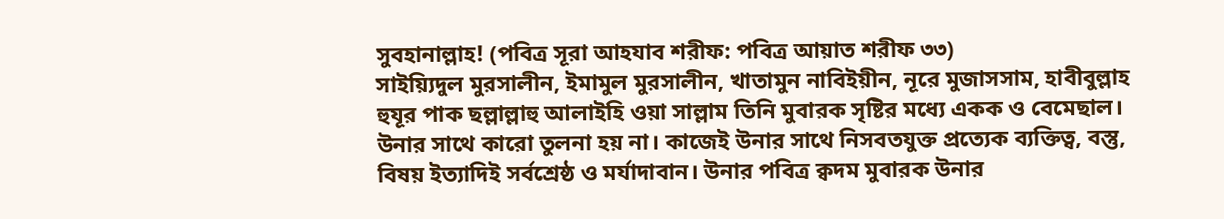সুবহানাল্লাহ! (পবিত্র সূরা আহযাব শরীফ: পবিত্র আয়াত শরীফ ৩৩)
সাইয়্যিদুল মুরসালীন, ইমামুল মুরসালীন, খাতামুন নাবিইয়ীন, নূরে মুজাসসাম, হাবীবুল্লাহ হুযূর পাক ছল্লাল্লাহু আলাইহি ওয়া সাল্লাম তিনি মুবারক সৃষ্টির মধ্যে একক ও বেমেছাল। উনার সাথে কারো তুলনা হয় না। কাজেই উনার সাথে নিসবতযুক্ত প্রত্যেক ব্যক্তিত্ব, বস্তু, বিষয় ইত্যাদিই সর্বশ্রেষ্ঠ ও মর্যাদাবান। উনার পবিত্র ক্বদম মুবারক উনার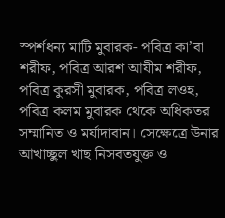স্পর্শধন্য মাটি মুবারক- পবিত্র কা’বা শরীফ, পবিত্র আরশ আযীম শরীফ, পবিত্র কুরসী মুবারক, পবিত্র লওহ, পবিত্র কলম মুবারক থেকে অধিকতর সম্মানিত ও মর্যাদাবান। সেক্ষেত্রে উনার আখাচ্ছুল খাছ নিসবতযুক্ত ও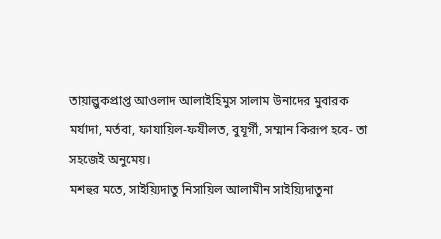তায়াল্লুকপ্রাপ্ত আওলাদ আলাইহিমুস সালাম উনাদের মুবারক মর্যাদা, মর্তবা, ফাযায়িল-ফযীলত, বুযূর্গী, সম্মান কিরূপ হবে- তা সহজেই অনুমেয়।
মশহুর মতে, সাইয়্যিদাতু নিসায়িল আলামীন সাইয়্যিদাতুনা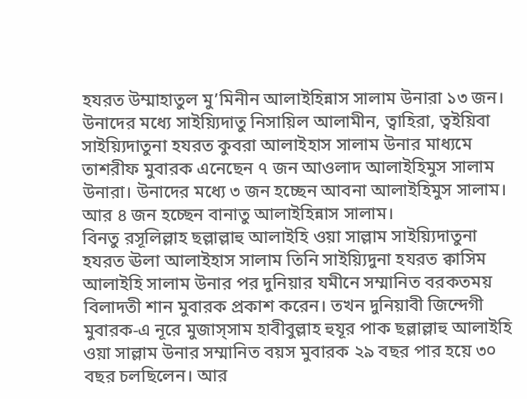হযরত উম্মাহাতুল মু’মিনীন আলাইহিন্নাস সালাম উনারা ১৩ জন। উনাদের মধ্যে সাইয়্যিদাতু নিসায়িল আলামীন, ত্বাহিরা, ত্বইয়িবা সাইয়্যিদাতুনা হযরত কুবরা আলাইহাস সালাম উনার মাধ্যমে তাশরীফ মুবারক এনেছেন ৭ জন আওলাদ আলাইহিমুস সালাম উনারা। উনাদের মধ্যে ৩ জন হচ্ছেন আবনা আলাইহিমুস সালাম। আর ৪ জন হচ্ছেন বানাতু আলাইহিন্নাস সালাম।
বিনতু রসূলিল্লাহ ছল্লাল্লাহু আলাইহি ওয়া সাল্লাম সাইয়্যিদাতুনা হযরত ঊলা আলাইহাস সালাম তিনি সাইয়্যিদুনা হযরত ক্বাসিম আলাইহি সালাম উনার পর দুনিয়ার যমীনে সম্মানিত বরকতময় বিলাদতী শান মুবারক প্রকাশ করেন। তখন দুনিয়াবী জিন্দেগী মুবারক-এ নূরে মুজাস্সাম হাবীবুল্লাহ হুযূর পাক ছল্লাল্লাহু আলাইহি ওয়া সাল্লাম উনার সম্মানিত বয়স মুবারক ২৯ বছর পার হয়ে ৩০ বছর চলছিলেন। আর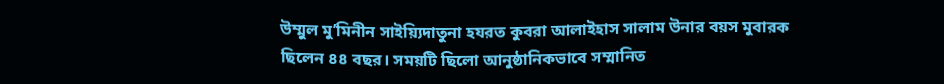উম্মুল মু’মিনীন সাইয়্যিদাতুনা হযরত কুবরা আলাইহাস সালাম উনার বয়স মুবারক ছিলেন ৪৪ বছর। সময়টি ছিলো আনুষ্ঠানিকভাবে সম্মানিত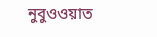নুবুওওয়াত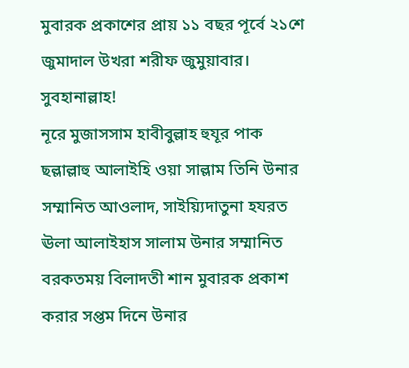মুবারক প্রকাশের প্রায় ১১ বছর পূর্বে ২১শে জুমাদাল উখরা শরীফ জুমুয়াবার। সুবহানাল্লাহ!
নূরে মুজাসসাম হাবীবুল্লাহ হুযূর পাক ছল্লাল্লাহু আলাইহি ওয়া সাল্লাম তিনি উনার সম্মানিত আওলাদ, সাইয়্যিদাতুনা হযরত ঊলা আলাইহাস সালাম উনার সম্মানিত বরকতময় বিলাদতী শান মুবারক প্রকাশ করার সপ্তম দিনে উনার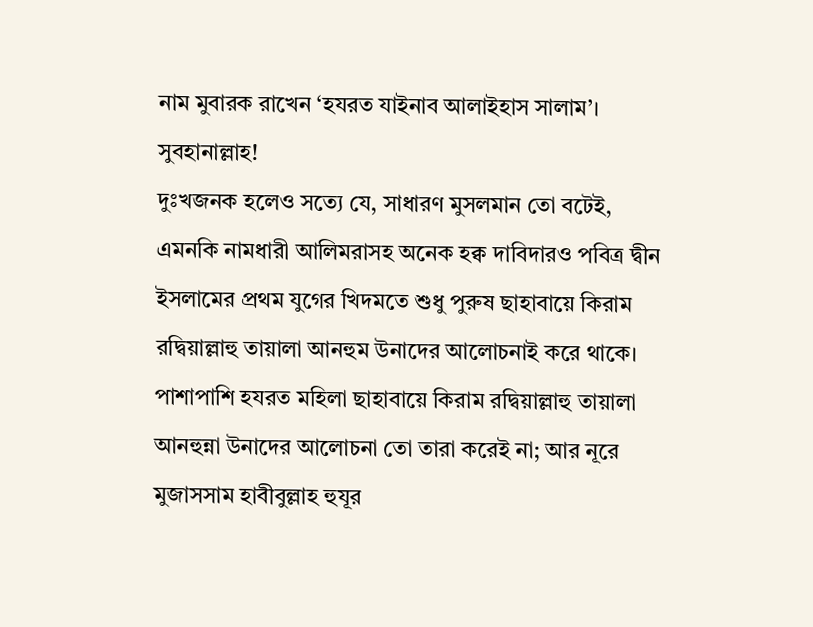নাম মুবারক রাখেন ‘হযরত যাইনাব আলাইহাস সালাম’। সুবহানাল্লাহ!
দুঃখজনক হলেও সত্যে যে, সাধারণ মুসলমান তো বটেই, এমনকি নামধারী আলিমরাসহ অনেক হক্ব দাবিদারও পবিত্র দ্বীন ইসলামের প্রথম যুগের খিদমতে শুধু পুরুষ ছাহাবায়ে কিরাম রদ্বিয়াল্লাহু তায়ালা আনহুম উনাদের আলোচনাই করে থাকে। পাশাপাশি হযরত মহিলা ছাহাবায়ে কিরাম রদ্বিয়াল্লাহু তায়ালা আনহুন্না উনাদের আলোচনা তো তারা করেই না; আর নূরে মুজাসসাম হাবীবুল্লাহ হুযূর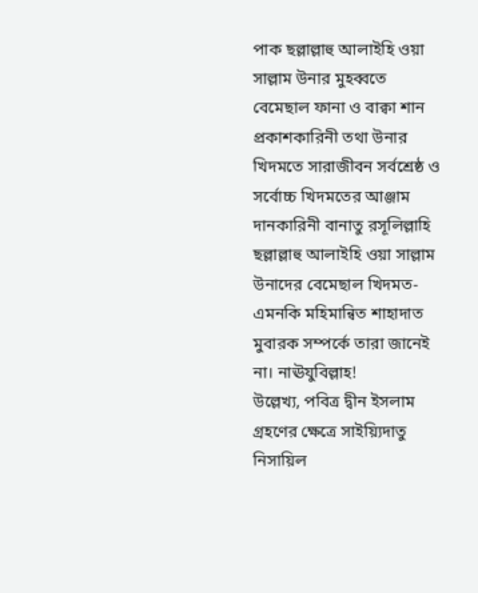পাক ছল্লাল্লাহু আলাইহি ওয়া সাল্লাম উনার মুহব্বতে বেমেছাল ফানা ও বাক্বা শান প্রকাশকারিনী তথা উনার খিদমতে সারাজীবন সর্বশ্রেষ্ঠ ও সর্বোচ্চ খিদমতের আঞ্জাম দানকারিনী বানাতু রসূলিল্লাহি ছল্লাল্লাহু আলাইহি ওয়া সাল্লাম উনাদের বেমেছাল খিদমত- এমনকি মহিমান্বিত শাহাদাত মুবারক সম্পর্কে তারা জানেই না। নাঊযুবিল্লাহ!
উল্লেখ্য, পবিত্র দ্বীন ইসলাম গ্রহণের ক্ষেত্রে সাইয়্যিদাতু নিসায়িল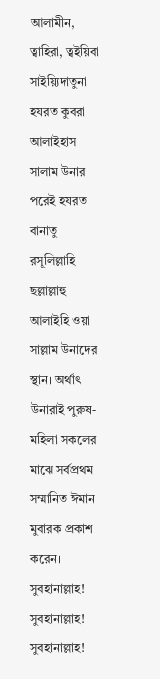আলামীন, ত্বাহিরা, ত্বইয়িবা সাইয়্যিদাতুনা হযরত কুবরা আলাইহাস সালাম উনার পরেই হযরত বানাতু রসূলিল্লাহি ছল্লাল্লাহু আলাইহি ওয়া সাল্লাম উনাদের স্থান। অর্থাৎ উনারাই পুরুষ-মহিলা সকলের মাঝে সর্বপ্রথম সম্মানিত ঈমান মুবারক প্রকাশ করেন। সুবহানাল্লাহ! সুবহানাল্লাহ! সুবহানাল্লাহ!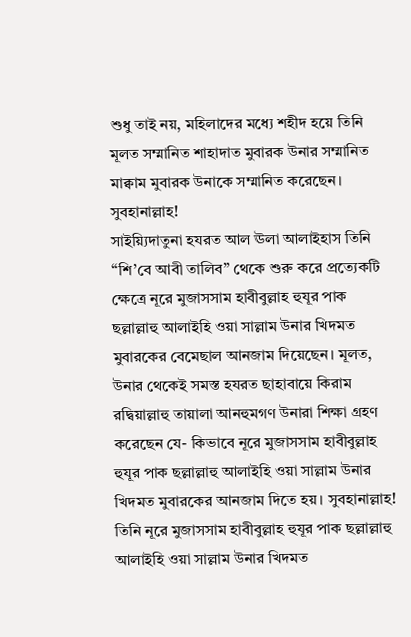শুধু তাই নয়, মহিলাদের মধ্যে শহীদ হয়ে তিনি মূলত সম্মানিত শাহাদাত মুবারক উনার সম্মানিত মাক্বাম মুবারক উনাকে সম্মানিত করেছেন। সুবহানাল্লাহ!
সাইয়্যিদাতুনা হযরত আল ঊলা আলাইহাস তিনি “শি’বে আবী তালিব” থেকে শুরু করে প্রত্যেকটি ক্ষেত্রে নূরে মুজাসসাম হাবীবুল্লাহ হুযূর পাক ছল্লাল্লাহু আলাইহি ওয়া সাল্লাম উনার খিদমত মুবারকের বেমেছাল আনজাম দিয়েছেন। মূলত, উনার থেকেই সমস্ত হযরত ছাহাবায়ে কিরাম রদ্বিয়াল্লাহু তায়ালা আনহুমগণ উনারা শিক্ষা গ্রহণ করেছেন যে- কিভাবে নূরে মুজাসসাম হাবীবুল্লাহ হুযূর পাক ছল্লাল্লাহু আলাইহি ওয়া সাল্লাম উনার খিদমত মুবারকের আনজাম দিতে হয়। সুবহানাল্লাহ! তিনি নূরে মুজাসসাম হাবীবুল্লাহ হুযূর পাক ছল্লাল্লাহু আলাইহি ওয়া সাল্লাম উনার খিদমত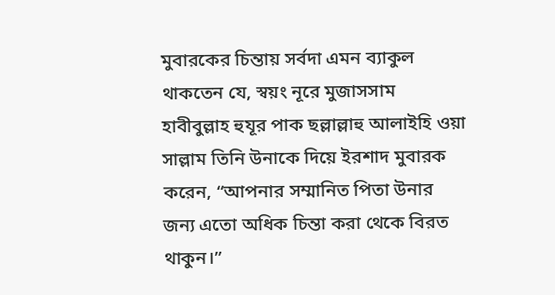মুবারকের চিন্তায় সর্বদা এমন ব্যাকুল থাকতেন যে, স্বয়ং নূরে মুজাসসাম হাবীবুল্লাহ হুযূর পাক ছল্লাল্লাহু আলাইহি ওয়া সাল্লাম তিনি উনাকে দিয়ে ইরশাদ মুবারক করেন, “আপনার সম্মানিত পিতা উনার জন্য এতো অধিক চিন্তা করা থেকে বিরত থাকুন।”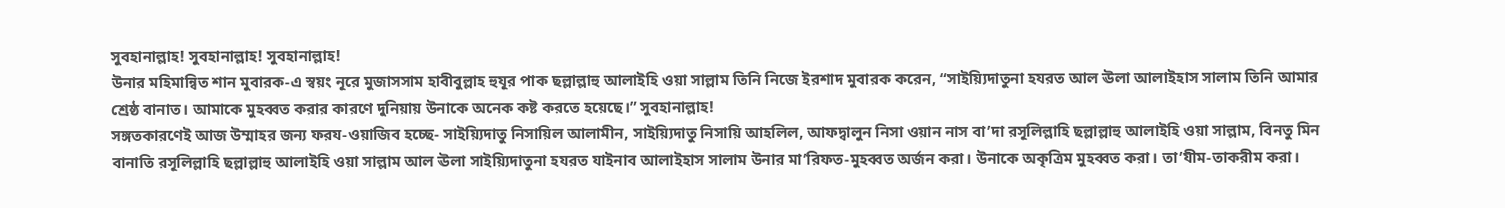সুবহানাল্লাহ! সুবহানাল্লাহ! সুবহানাল্লাহ!
উনার মহিমান্বিত শান মুবারক-এ স্বয়ং নূরে মুজাসসাম হাবীবুল্লাহ হুযূর পাক ছল্লাল্লাহু আলাইহি ওয়া সাল্লাম তিনি নিজে ইরশাদ মুবারক করেন, “সাইয়্যিদাতুনা হযরত আল ঊলা আলাইহাস সালাম তিনি আমার শ্রেষ্ঠ বানাত। আমাকে মুহব্বত করার কারণে দুনিয়ায় উনাকে অনেক কষ্ট করতে হয়েছে।” সুবহানাল্লাহ!
সঙ্গতকারণেই আজ উম্মাহর জন্য ফরয-ওয়াজিব হচ্ছে- সাইয়্যিদাতু নিসায়িল আলামীন, সাইয়্যিদাতু নিসায়ি আহলিল, আফদ্বালুন নিসা ওয়ান নাস বা’দা রসূলিল্লাহি ছল্লাল্লাহু আলাইহি ওয়া সাল্লাম, বিনতু মিন বানাতি রসূলিল্লাহি ছল্লাল্লাহু আলাইহি ওয়া সাল্লাম আল ঊলা সাইয়্যিদাতুনা হযরত যাইনাব আলাইহাস সালাম উনার মা’রিফত-মুহব্বত অর্জন করা। উনাকে অকৃত্রিম মুহব্বত করা। তা’যীম-তাকরীম করা।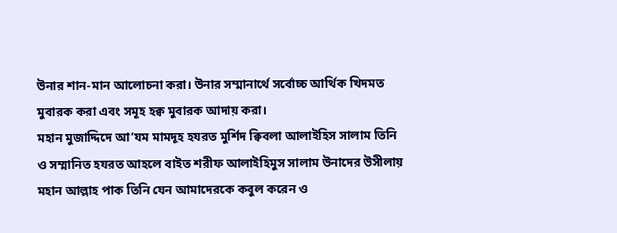উনার শান-মান আলোচনা করা। উনার সম্মানার্থে সর্বোচ্চ আর্থিক খিদমত মুবারক করা এবং সমূহ হক্ব মুবারক আদায় করা।
মহান মুজাদ্দিদে আ’যম মামদূহ হযরত মুর্শিদ ক্বিবলা আলাইহিস সালাম তিনি ও সম্মানিত হযরত আহলে বাইত শরীফ আলাইহিমুস সালাম উনাদের উসীলায় মহান আল্লাহ পাক তিনি যেন আমাদেরকে কবুল করেন ও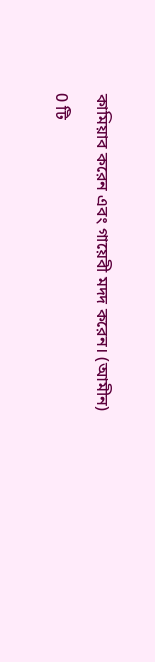কামিয়াব করেন এবং গায়েবী মদদ করেন। (আমীন)

0 টি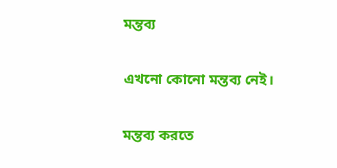মন্তব্য

এখনো কোনো মন্তব্য নেই।

মন্তব্য করতে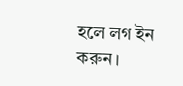হলে লগ ইন করুন।